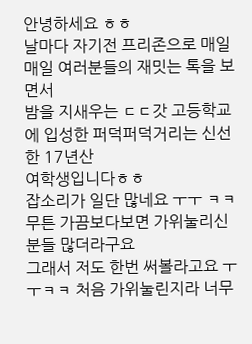안녕하세요 ㅎㅎ
날마다 자기전 프리존으로 매일매일 여러분들의 재밋는 톡을 보면서
밤을 지새우는 ㄷㄷ갓 고등학교에 입성한 퍼덕퍼덕거리는 신선한 17년산
여학생입니다ㅎㅎ
잡소리가 일단 많네요 ㅜㅜ ㅋㅋ
무튼 가끔보다보면 가위눌리신분들 많더라구요
그래서 저도 한번 써볼라고요 ㅜㅜㅋㅋ 처음 가위눌린지라 너무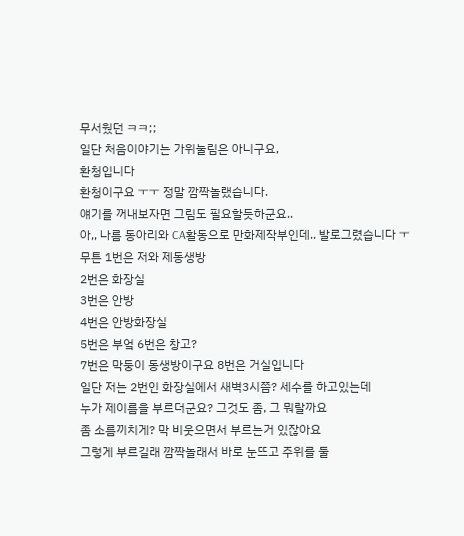무서웠던 ㅋㅋ;;
일단 처음이야기는 가위눌림은 아니구요,
환청입니다
환청이구요 ㅜㅜ 정말 깜짝놀랬습니다.
얘기를 꺼내보자면 그림도 필요할듯하군요..
아,, 나름 동아리와 CA활동으로 만화제작부인데.. 발로그렸습니다 ㅜ
무튼 1번은 저와 제동생방
2번은 화장실
3번은 안방
4번은 안방화장실
5번은 부엌 6번은 창고?
7번은 막둥이 동생방이구요 8번은 거실입니다
일단 저는 2번인 화장실에서 새벽3시쯤? 세수를 하고있는데
누가 제이름을 부르더군요? 그것도 좀, 그 뭐랄까요
좀 소름끼치게? 막 비웃으면서 부르는거 있잖아요
그렇게 부르길래 깜짝놀래서 바로 눈뜨고 주위를 둘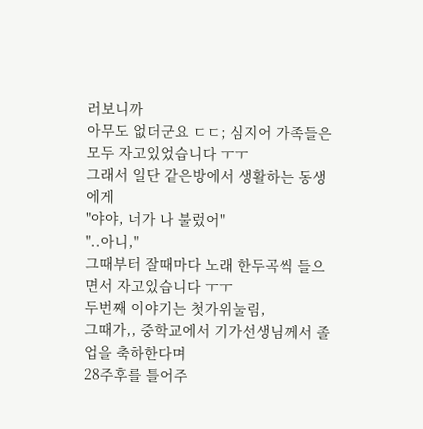러보니까
아무도 없더군요 ㄷㄷ; 심지어 가족들은 모두 자고있었습니다 ㅜㅜ
그래서 일단 같은방에서 생활하는 동생에게
"야야, 너가 나 불렀어"
"..아니,"
그때부터 잘때마다 노래 한두곡씩 들으면서 자고있습니다 ㅜㅜ
두번째 이야기는 첫가위눌림,
그때가,, 중학교에서 기가선생님께서 졸업을 축하한다며
28주후를 틀어주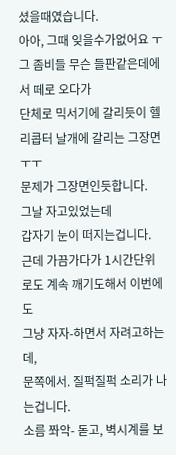셨을때였습니다.
아아, 그때 잊을수가없어요 ㅜ
그 좀비들 무슨 들판같은데에서 떼로 오다가
단체로 믹서기에 갈리듯이 헬리콥터 날개에 갈리는 그장면 ㅜㅜ
문제가 그장면인듯합니다.
그날 자고있었는데
갑자기 눈이 떠지는겁니다.
근데 가끔가다가 1시간단위로도 계속 깨기도해서 이번에도
그냥 자자-하면서 자려고하는데,
문쪽에서. 질퍽질퍽 소리가 나는겁니다.
소름 쫘악- 돋고, 벽시계를 보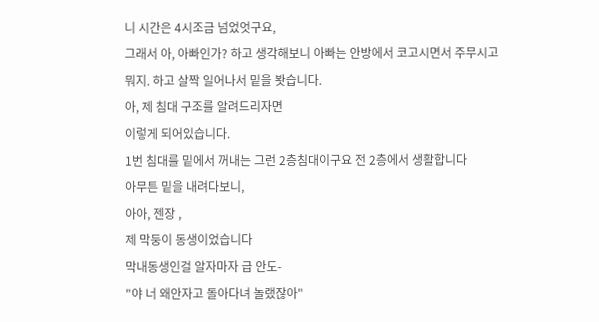니 시간은 4시조금 넘었엇구요,
그래서 아, 아빠인가? 하고 생각해보니 아빠는 안방에서 코고시면서 주무시고
뭐지. 하고 살짝 일어나서 밑을 봣습니다.
아, 제 침대 구조를 알려드리자면
이렇게 되어있습니다.
1번 침대를 밑에서 꺼내는 그런 2층침대이구요 전 2층에서 생활합니다
아무튼 밑을 내려다보니,
아아, 젠장 ,
제 막둥이 동생이었습니다
막내동생인걸 알자마자 급 안도-
"야 너 왜안자고 돌아다녀 놀랬잖아"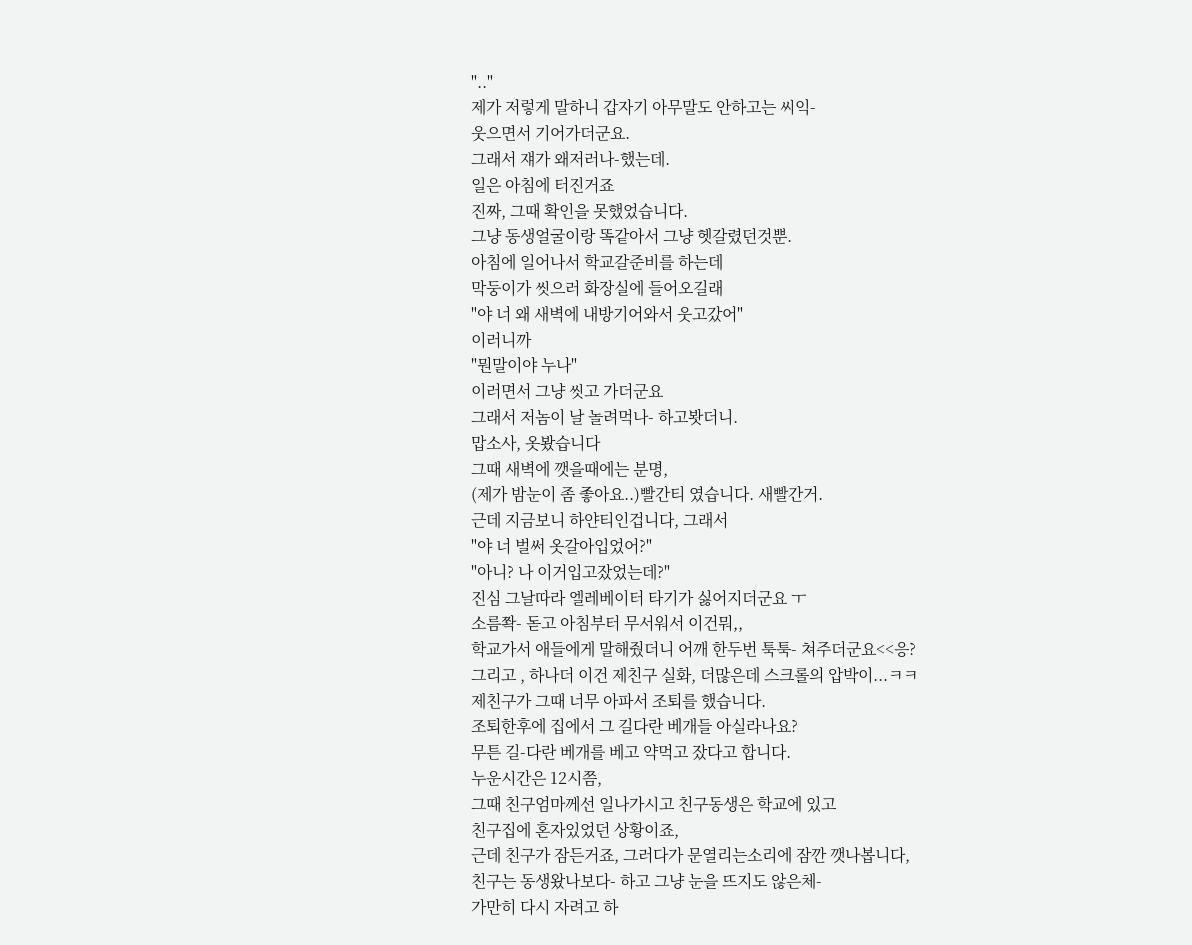".."
제가 저렇게 말하니 갑자기 아무말도 안하고는 씨익-
웃으면서 기어가더군요.
그래서 쟤가 왜저러나-했는데.
일은 아침에 터진거죠
진짜, 그때 확인을 못했었습니다.
그냥 동생얼굴이랑 똑같아서 그냥 헷갈렸던것뿐.
아침에 일어나서 학교갈준비를 하는데
막둥이가 씻으러 화장실에 들어오길래
"야 너 왜 새벽에 내방기어와서 웃고갔어"
이러니까
"뭔말이야 누나"
이러면서 그냥 씻고 가더군요
그래서 저놈이 날 놀려먹나- 하고봣더니.
맙소사, 옷봤습니다
그때 새벽에 깻을때에는 분명,
(제가 밤눈이 좀 좋아요..)빨간티 였습니다. 새빨간거.
근데 지금보니 하얀티인겁니다, 그래서
"야 너 벌써 옷갈아입었어?"
"아니? 나 이거입고잤었는데?"
진심 그날따라 엘레베이터 타기가 싫어지더군요 ㅜ
소름쫙- 돋고 아침부터 무서워서 이건뭐,,
학교가서 애들에게 말해줬더니 어깨 한두번 툭툭- 쳐주더군요<<응?
그리고 , 하나더 이건 제친구 실화, 더많은데 스크롤의 압박이...ㅋㅋ
제친구가 그때 너무 아파서 조퇴를 했습니다.
조퇴한후에 집에서 그 길다란 베개들 아실라나요?
무튼 길-다란 베개를 베고 약먹고 잤다고 합니다.
누운시간은 12시쯤,
그때 친구엄마께선 일나가시고 친구동생은 학교에 있고
친구집에 혼자있었던 상황이죠,
근데 친구가 잠든거죠, 그러다가 문열리는소리에 잠깐 깻나봅니다,
친구는 동생왔나보다- 하고 그냥 눈을 뜨지도 않은체-
가만히 다시 자려고 하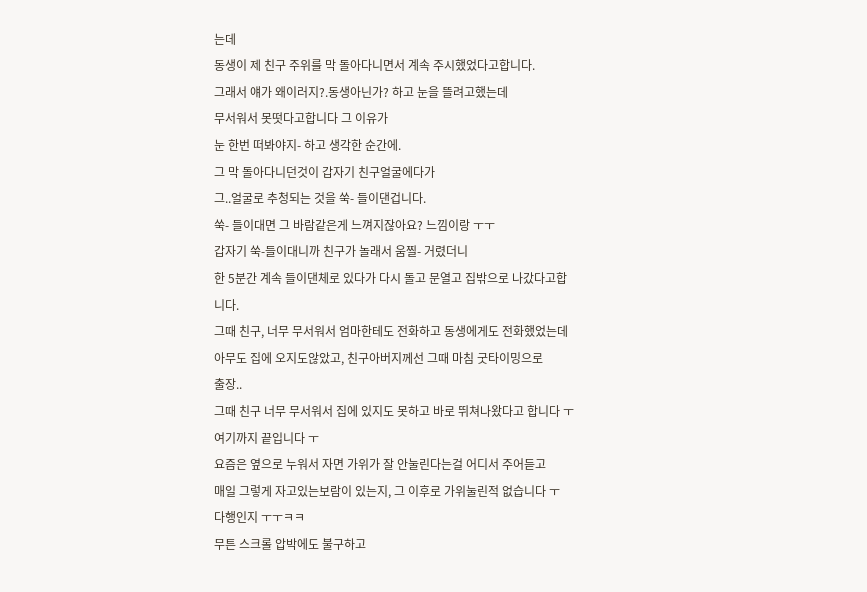는데
동생이 제 친구 주위를 막 돌아다니면서 계속 주시했었다고합니다.
그래서 얘가 왜이러지?.동생아닌가? 하고 눈을 뜰려고했는데
무서워서 못떳다고합니다 그 이유가
눈 한번 떠봐야지- 하고 생각한 순간에.
그 막 돌아다니던것이 갑자기 친구얼굴에다가
그..얼굴로 추청되는 것을 쑥- 들이댄겁니다.
쑥- 들이대면 그 바람같은게 느껴지잖아요? 느낌이랑 ㅜㅜ
갑자기 쑥-들이대니까 친구가 놀래서 움찔- 거렸더니
한 5분간 계속 들이댄체로 있다가 다시 돌고 문열고 집밖으로 나갔다고합니다.
그때 친구, 너무 무서워서 엄마한테도 전화하고 동생에게도 전화했었는데
아무도 집에 오지도않았고, 친구아버지께선 그때 마침 굿타이밍으로
출장..
그때 친구 너무 무서워서 집에 있지도 못하고 바로 뛰쳐나왔다고 합니다 ㅜ
여기까지 끝입니다 ㅜ
요즘은 옆으로 누워서 자면 가위가 잘 안눌린다는걸 어디서 주어듣고
매일 그렇게 자고있는보람이 있는지, 그 이후로 가위눌린적 없습니다 ㅜ
다행인지 ㅜㅜㅋㅋ
무튼 스크롤 압박에도 불구하고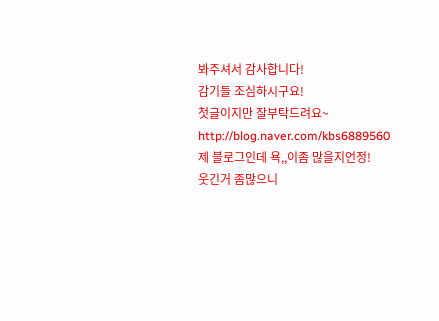봐주셔서 감사합니다!
감기들 조심하시구요!
첫글이지만 잘부탁드려요~
http://blog.naver.com/kbs6889560
제 블로그인데 욕,,이좀 많을지언정!
웃긴거 좀많으니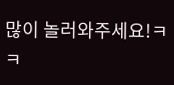많이 놀러와주세요!ㅋㅋ